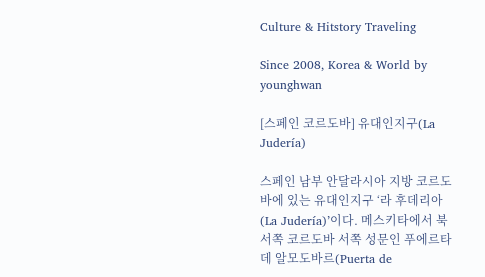Culture & Hitstory Traveling

Since 2008, Korea & World by younghwan

[스페인 코르도바] 유대인지구(La Judería)

스페인 남부 안달라시아 지방 코르도바에 있는 유대인지구 ‘라 후데리아(La Judería)’이다. 메스키타에서 북서쪽 코르도바 서쪽 성문인 푸에르타 데 알모도바르(Puerta de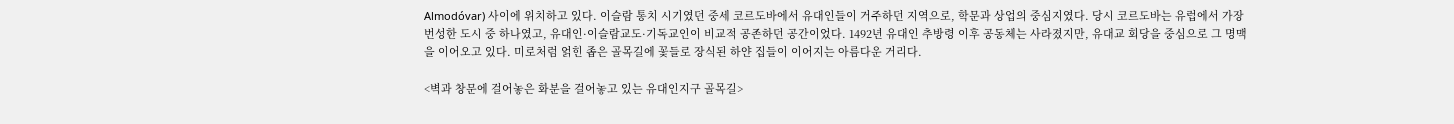Almodóvar) 사이에 위치하고 있다. 이슬람 통치 시기였던 중세 코르도바에서 유대인들이 거주하던 지역으로, 학문과 상업의 중심지였다. 당시 코르도바는 유럽에서 가장 번성한 도시 중 하나였고, 유대인·이슬람교도·기독교인이 비교적 공존하던 공간이었다. 1492년 유대인 추방령 이후 공동체는 사라졌지만, 유대교 회당을 중심으로 그 명맥을 이어오고 있다. 미로처럼 얽힌 좁은 골목길에 꽃들로 장식된 하얀 집들이 이어지는 아름다운 거리다.

<벽과 창문에 걸어놓은 화분을 걸어놓고 있는 유대인지구 골목길>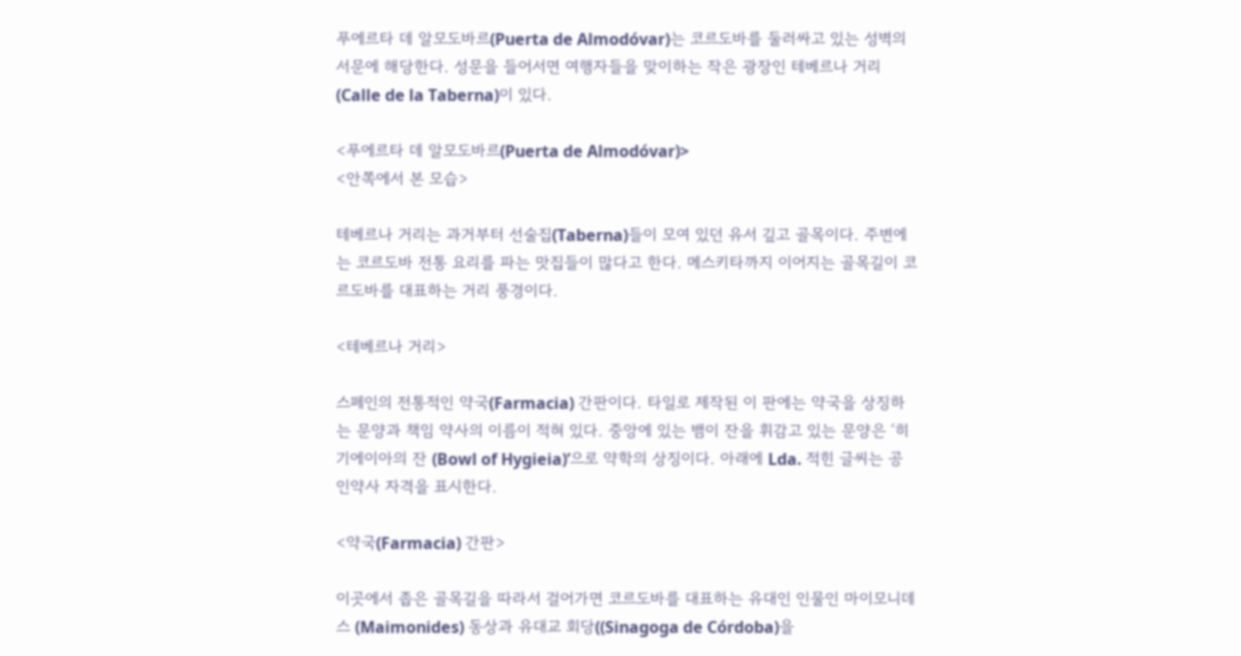푸에르타 데 알모도바르(Puerta de Almodóvar)는 코르도바를 둘러싸고 있는 성벽의 서문에 해당한다. 성문을 들어서면 여행자들을 맞이하는 작은 광장인 테베르나 거리(Calle de la Taberna)이 있다.

<푸에르타 데 알모도바르(Puerta de Almodóvar)>
<안쪽에서 본 모습>

테베르나 거리는 과거부터 선술집(Taberna)들이 모여 있던 유서 깊고 골목이다. 주변에는 코르도바 전통 요리를 파는 맛집들이 많다고 한다. 메스키타까지 이어지는 골목길이 코르도바를 대표하는 거리 풍경이다.

<테베르나 거리>

스페인의 전통적인 약국(Farmacia) 간판이다. 타일로 제작된 이 판에는 약국을 상징하는 문양과 책임 약사의 이름이 적혀 있다. 중앙에 있는 뱀이 잔을 휘감고 있는 문양은 ‘히기에이아의 잔 (Bowl of Hygieia)’으로 약학의 상징이다. 아래에 Lda. 적힌 글씨는 공인약사 자격을 표시한다.

<약국(Farmacia) 간판>

이곳에서 좁은 골목길을 따라서 걸어가면 코르도바를 대표하는 유대인 인물인 마이모니데스 (Maimonides) 동상과 유대교 회당((Sinagoga de Córdoba)을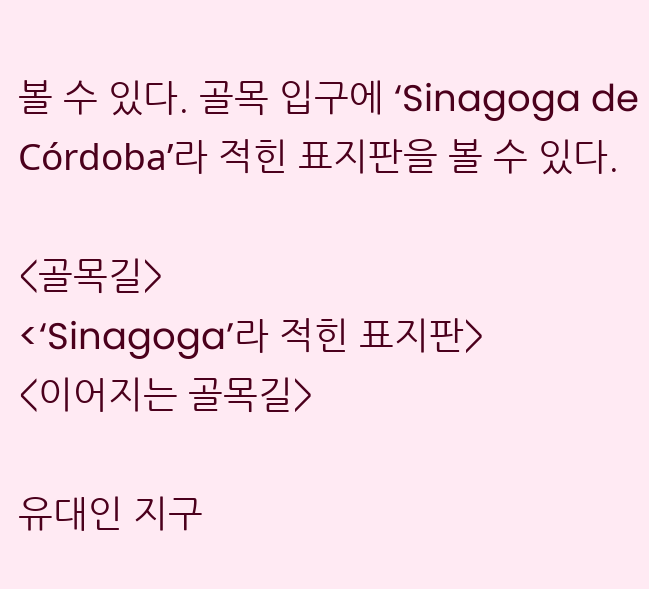볼 수 있다. 골목 입구에 ‘Sinagoga de Córdoba’라 적힌 표지판을 볼 수 있다.

<골목길>
<‘Sinagoga’라 적힌 표지판>
<이어지는 골목길>

유대인 지구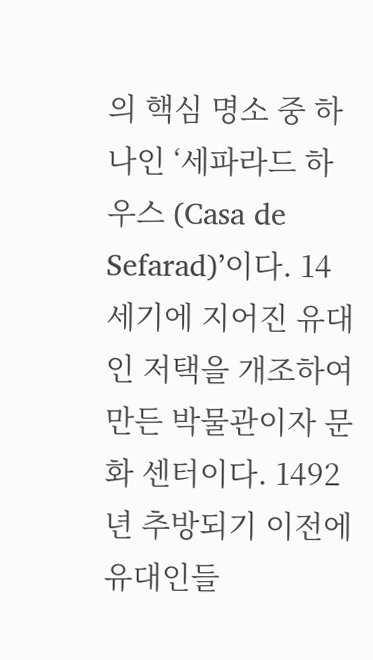의 핵심 명소 중 하나인 ‘세파라드 하우스 (Casa de Sefarad)’이다. 14세기에 지어진 유대인 저택을 개조하여 만든 박물관이자 문화 센터이다. 1492년 추방되기 이전에 유대인들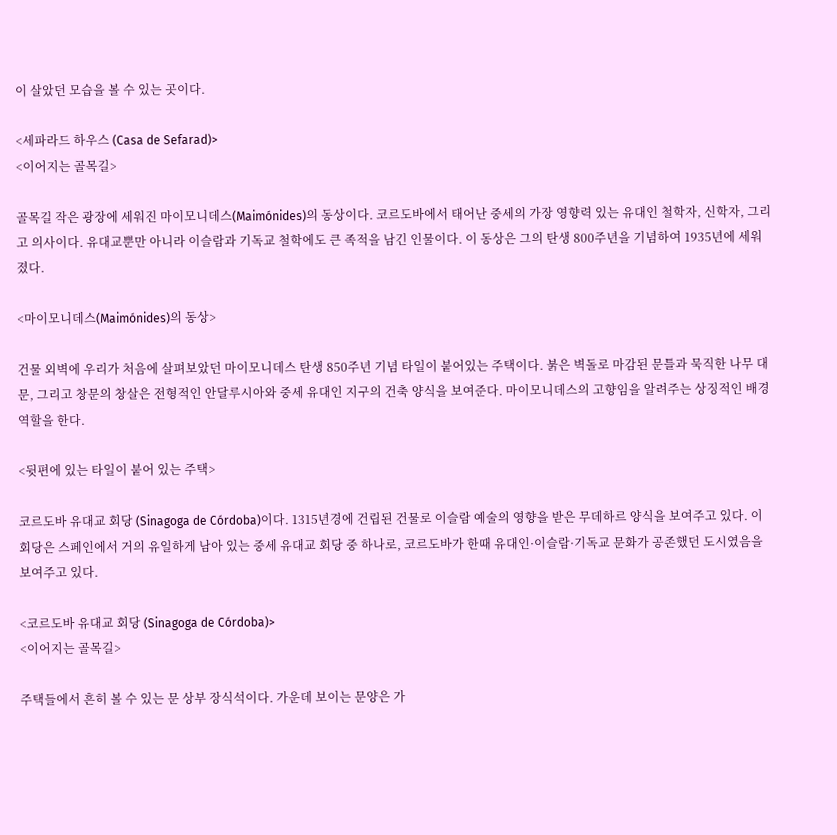이 살았던 모습을 볼 수 있는 곳이다.

<세파라드 하우스 (Casa de Sefarad)>
<이어지는 골목길>

골목길 작은 광장에 세워진 마이모니데스(Maimónides)의 동상이다. 코르도바에서 태어난 중세의 가장 영향력 있는 유대인 철학자, 신학자, 그리고 의사이다. 유대교뿐만 아니라 이슬람과 기독교 철학에도 큰 족적을 남긴 인물이다. 이 동상은 그의 탄생 800주년을 기념하여 1935년에 세워졌다.

<마이모니데스(Maimónides)의 동상>

건물 외벽에 우리가 처음에 살펴보았던 마이모니데스 탄생 850주년 기념 타일이 붙어있는 주택이다. 붉은 벽돌로 마감된 문틀과 묵직한 나무 대문, 그리고 창문의 창살은 전형적인 안달루시아와 중세 유대인 지구의 건축 양식을 보여준다. 마이모니데스의 고향임을 알려주는 상징적인 배경 역할을 한다.

<뒷편에 있는 타일이 붙어 있는 주택>

코르도바 유대교 회당 (Sinagoga de Córdoba)이다. 1315년경에 건립된 건물로 이슬람 예술의 영향을 받은 무데하르 양식을 보여주고 있다. 이 회당은 스페인에서 거의 유일하게 남아 있는 중세 유대교 회당 중 하나로, 코르도바가 한때 유대인·이슬람·기독교 문화가 공존했던 도시였음을 보여주고 있다.

<코르도바 유대교 회당 (Sinagoga de Córdoba)>
<이어지는 골목길>

주택들에서 흔히 볼 수 있는 문 상부 장식석이다. 가운데 보이는 문양은 가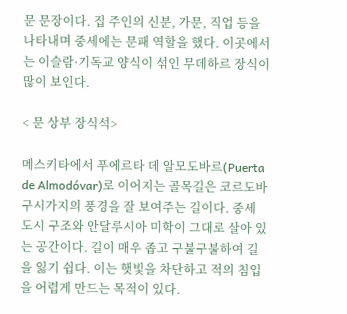문 문장이다. 집 주인의 신분, 가문, 직업 등을 나타내며 중세에는 문패 역할을 했다. 이곳에서는 이슬람·기독교 양식이 섞인 무데하르 장식이 많이 보인다.

< 문 상부 장식석>

메스키타에서 푸에르타 데 알모도바르(Puerta de Almodóvar)로 이어지는 골목길은 코르도바 구시가지의 풍경을 잘 보여주는 길이다. 중세 도시 구조와 안달루시아 미학이 그대로 살아 있는 공간이다. 길이 매우 좁고 구불구불하여 길을 잃기 쉽다. 이는 햇빛을 차단하고 적의 침입을 어렵게 만드는 목적이 있다.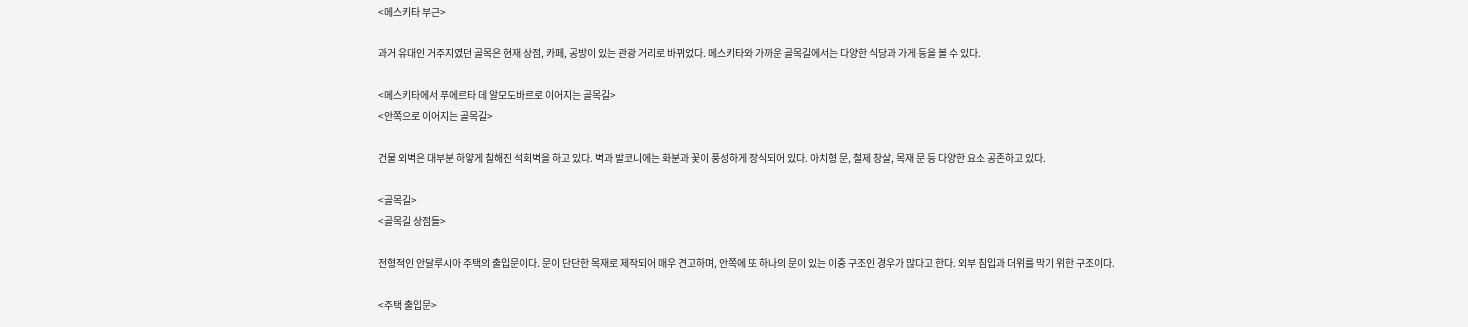<메스키타 부근>

과거 유대인 거주지였던 골목은 현재 상점, 카페, 공방이 있는 관광 거리로 바뀌었다. 메스키타와 가까운 골목길에서는 다양한 식당과 가게 등을 볼 수 있다.

<메스키타에서 푸에르타 데 알모도바르로 이어지는 골목길>
<안쪽으로 이어지는 골목길>

건물 외벽은 대부분 하얗게 칠해진 석회벽을 하고 있다. 벽과 발코니에는 화분과 꽃이 풍성하게 장식되어 있다. 아치형 문, 철제 창살, 목재 문 등 다양한 요소 공존하고 있다.

<골목길>
<골목길 상점들>

전형적인 안달루시아 주택의 출입문이다. 문이 단단한 목재로 제작되어 매우 견고하며, 안쪽에 또 하나의 문이 있는 이중 구조인 경우가 많다고 한다. 외부 침입과 더위를 막기 위한 구조이다.

<주택 출입문>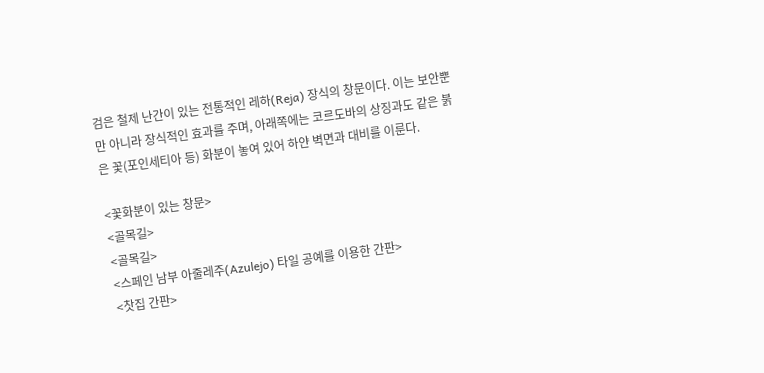검은 철제 난간이 있는 전통적인 레하(Reja) 장식의 창문이다. 이는 보안뿐만 아니라 장식적인 효과를 주며, 아래쪽에는 코르도바의 상징과도 같은 붉은 꽃(포인세티아 등) 화분이 놓여 있어 하얀 벽면과 대비를 이룬다.

<꽃화분이 있는 창문>
<골목길>
<골목길>
<스페인 남부 아줄레주(Azulejo) 타일 공예를 이용한 간판>
<찻집 간판>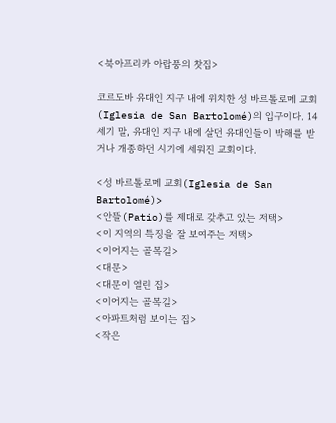<북아프리카 아랍풍의 찻집>

코르도바 유대인 지구 내에 위치한 성 바르톨로메 교회(Iglesia de San Bartolomé)의 입구이다. 14세기 말, 유대인 지구 내에 살던 유대인들이 박해를 받거나 개종하던 시기에 세워진 교회이다.

<성 바르톨로메 교회(Iglesia de San Bartolomé)>
<안뜰(Patio)를 제대로 갖추고 있는 저택>
<이 지역의 특징을 잘 보여주는 저택>
<이어지는 골목길>
<대문>
<대문이 열린 집>
<이어지는 골목길>
<아파트처럼 보이는 집>
<작은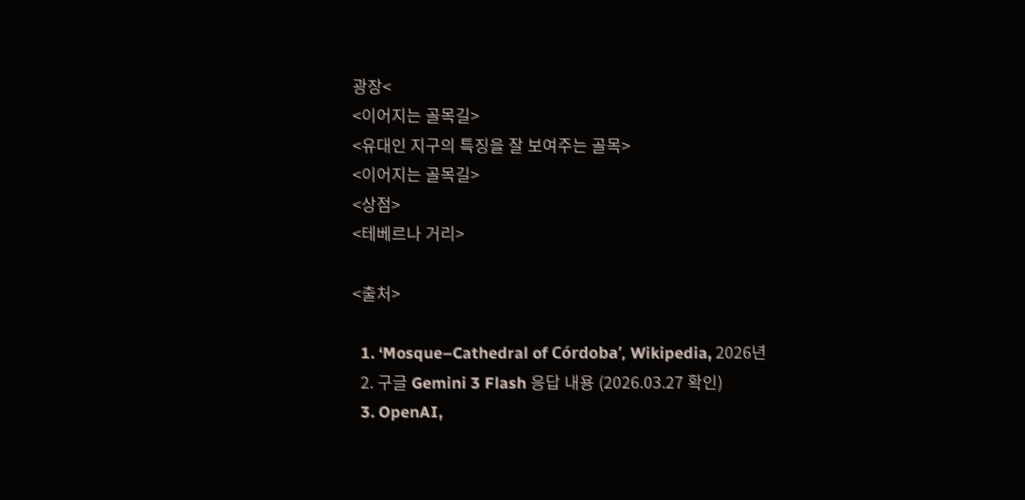광장<
<이어지는 골목길>
<유대인 지구의 특징을 잘 보여주는 골목>
<이어지는 골목길>
<상점>
<테베르나 거리>

<출처>

  1. ‘Mosque–Cathedral of Córdoba’, Wikipedia, 2026년
  2. 구글 Gemini 3 Flash 응답 내용 (2026.03.27 확인)
  3. OpenAI,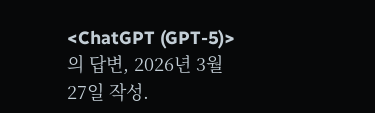<ChatGPT (GPT-5)>의 답변, 2026년 3월 27일 작성.